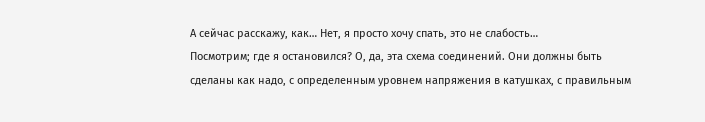А сейчас расскажу, как… Нет, я просто хочу спать, это не слабость…
Посмотрим; где я остановился? О, да, эта схема соединений. Они должны быть сделаны как надо, с определенным уровнем напряжения в катушках, с правильным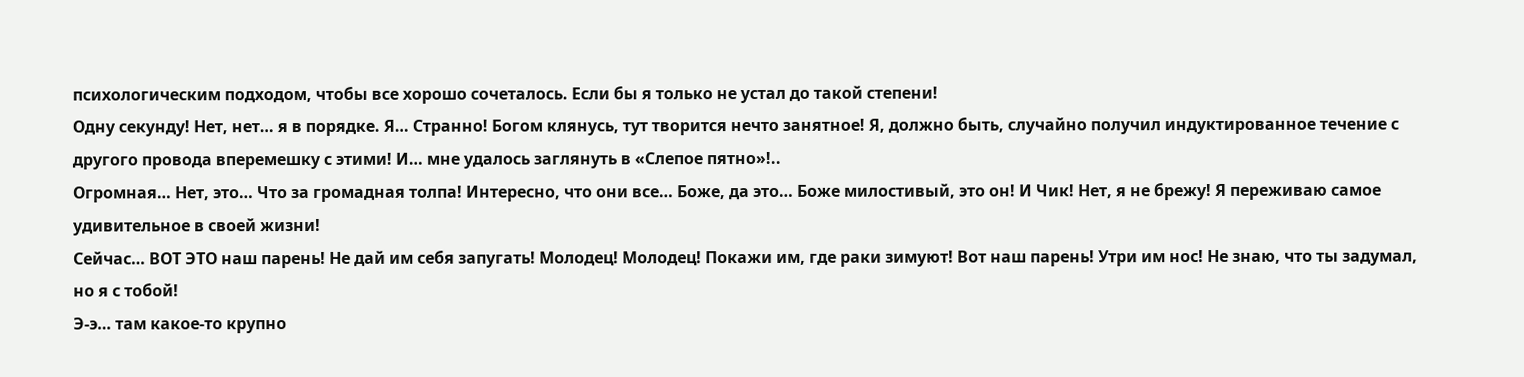психологическим подходом, чтобы все хорошо сочеталось. Если бы я только не устал до такой степени!
Одну секунду! Нет, нет… я в порядке. Я… Странно! Богом клянусь, тут творится нечто занятное! Я, должно быть, случайно получил индуктированное течение с другого провода вперемешку с этими! И… мне удалось заглянуть в «Слепое пятно»!..
Огромная… Нет, это… Что за громадная толпа! Интересно, что они все… Боже, да это… Боже милостивый, это он! И Чик! Нет, я не брежу! Я переживаю самое удивительное в своей жизни!
Сейчас… ВОТ ЭТО наш парень! Не дай им себя запугать! Молодец! Молодец! Покажи им, где раки зимуют! Вот наш парень! Утри им нос! Не знаю, что ты задумал, но я с тобой!
Э-э… там какое-то крупно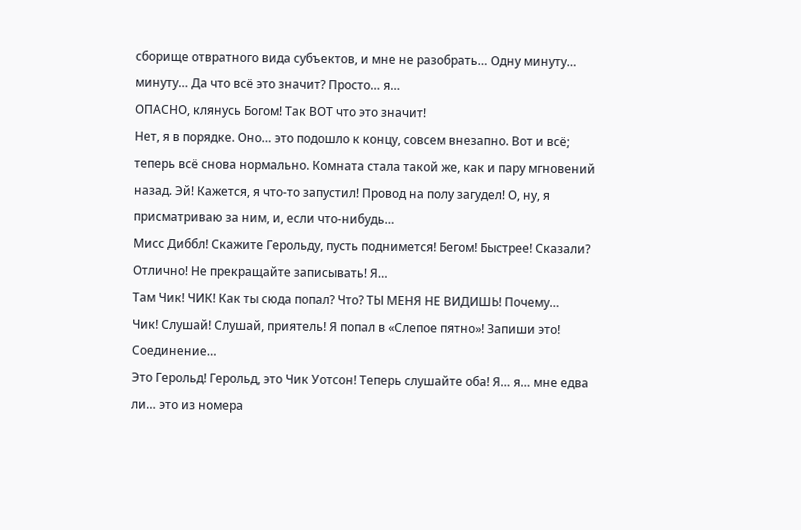сборище отвратного вида субъектов, и мне не разобрать… Одну минуту… минуту… Да что всё это значит? Просто… я…
ОПАСНО, клянусь Богом! Так ВОТ что это значит!
Нет, я в порядке. Оно… это подошло к концу, совсем внезапно. Вот и всё; теперь всё снова нормально. Комната стала такой же, как и пару мгновений назад. Эй! Кажется, я что-то запустил! Провод на полу загудел! О, ну, я присматриваю за ним, и, если что-нибудь…
Мисс Диббл! Скажите Герольду, пусть поднимется! Бегом! Быстрее! Сказали? Отлично! Не прекращайте записывать! Я…
Там Чик! ЧИК! Как ты сюда попал? Что? ТЫ МЕНЯ НЕ ВИДИШЬ! Почему…
Чик! Слушай! Слушай, приятель! Я попал в «Слепое пятно»! Запиши это! Соединение…
Это Герольд! Герольд, это Чик Уотсон! Теперь слушайте оба! Я… я… мне едва ли… это из номера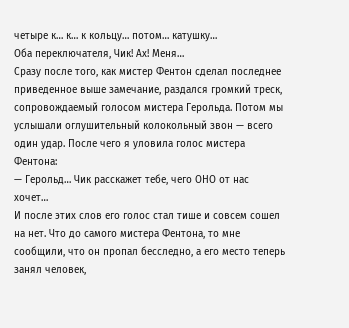четыре к… к… к кольцу… потом… катушку…
Оба переключателя, Чик! Ах! Меня…
Сразу после того, как мистер Фентон сделал последнее приведенное выше замечание, раздался громкий треск, сопровождаемый голосом мистера Герольда. Потом мы услышали оглушительный колокольный звон — всего один удар. После чего я уловила голос мистера Фентона:
— Герольд… Чик расскажет тебе, чего ОНО от нас хочет…
И после этих слов его голос стал тише и совсем сошел на нет. Что до самого мистера Фентона, то мне сообщили, что он пропал бесследно, а его место теперь занял человек,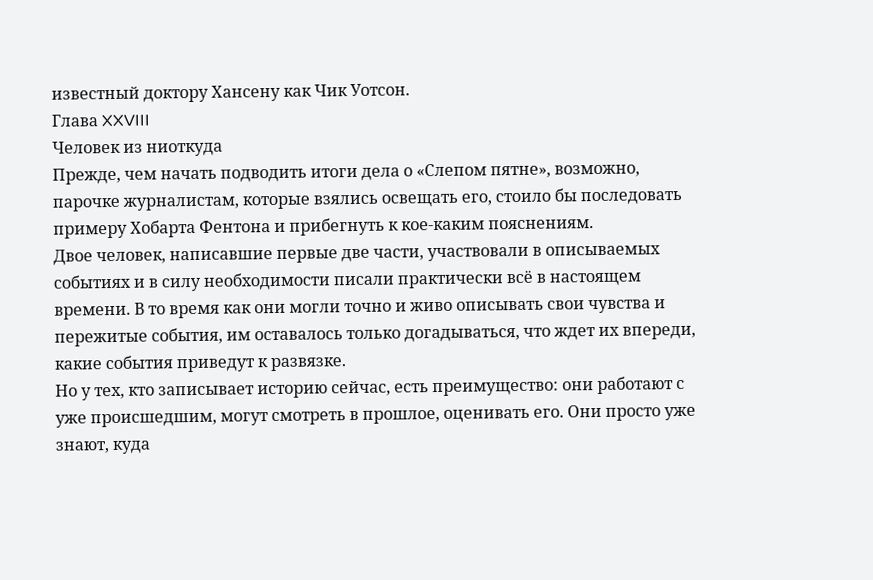известный доктору Хансену как Чик Уотсон.
Глава XXVIII
Человек из ниоткуда
Прежде, чем начать подводить итоги дела о «Слепом пятне», возможно, парочке журналистам, которые взялись освещать его, стоило бы последовать примеру Хобарта Фентона и прибегнуть к кое-каким пояснениям.
Двое человек, написавшие первые две части, участвовали в описываемых событиях и в силу необходимости писали практически всё в настоящем времени. В то время как они могли точно и живо описывать свои чувства и пережитые события, им оставалось только догадываться, что ждет их впереди, какие события приведут к развязке.
Но у тех, кто записывает историю сейчас, есть преимущество: они работают с уже происшедшим, могут смотреть в прошлое, оценивать его. Они просто уже знают, куда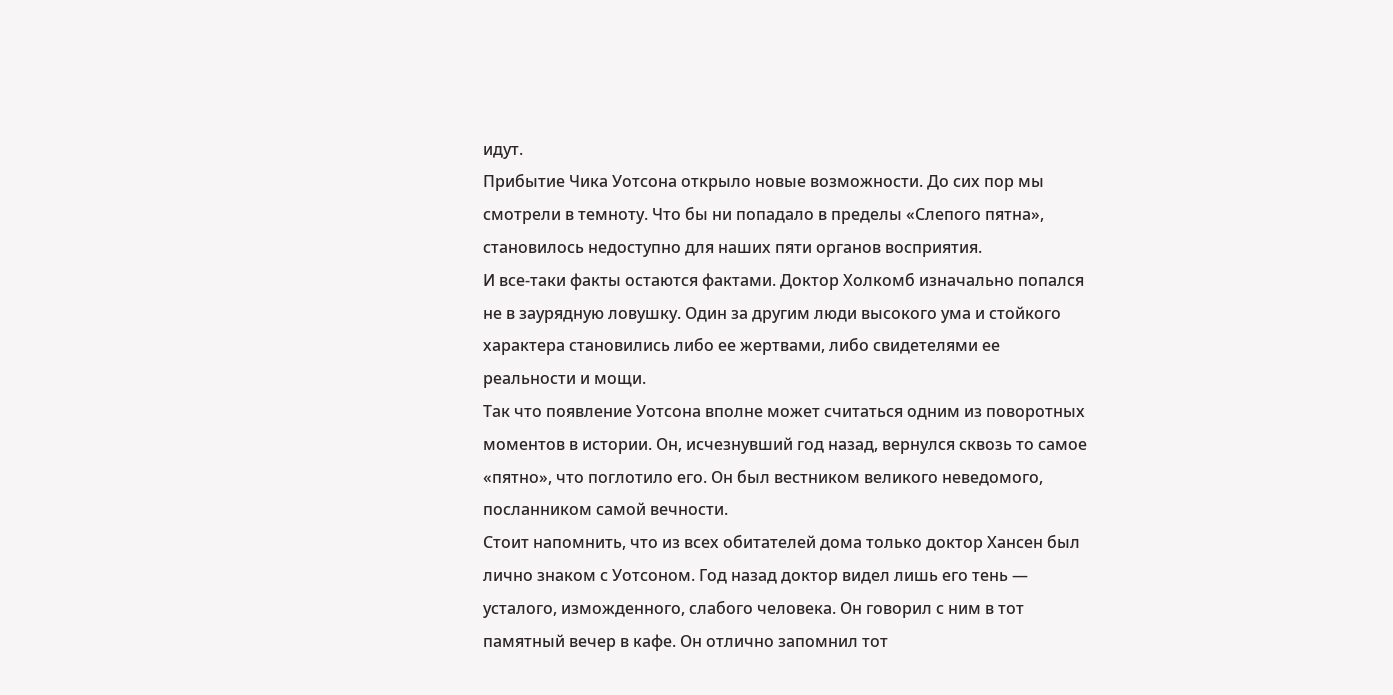идут.
Прибытие Чика Уотсона открыло новые возможности. До сих пор мы смотрели в темноту. Что бы ни попадало в пределы «Слепого пятна», становилось недоступно для наших пяти органов восприятия.
И все-таки факты остаются фактами. Доктор Холкомб изначально попался не в заурядную ловушку. Один за другим люди высокого ума и стойкого характера становились либо ее жертвами, либо свидетелями ее реальности и мощи.
Так что появление Уотсона вполне может считаться одним из поворотных моментов в истории. Он, исчезнувший год назад, вернулся сквозь то самое «пятно», что поглотило его. Он был вестником великого неведомого, посланником самой вечности.
Стоит напомнить, что из всех обитателей дома только доктор Хансен был лично знаком с Уотсоном. Год назад доктор видел лишь его тень — усталого, изможденного, слабого человека. Он говорил с ним в тот памятный вечер в кафе. Он отлично запомнил тот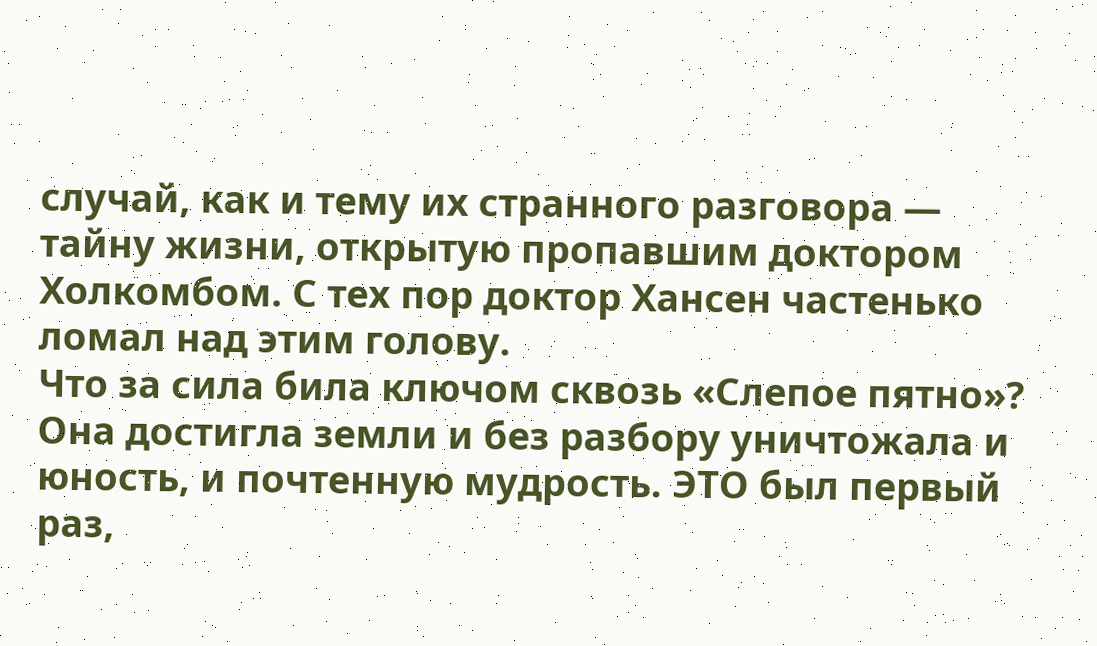случай, как и тему их странного разговора — тайну жизни, открытую пропавшим доктором Холкомбом. С тех пор доктор Хансен частенько ломал над этим голову.
Что за сила била ключом сквозь «Слепое пятно»? Она достигла земли и без разбору уничтожала и юность, и почтенную мудрость. ЭТО был первый раз,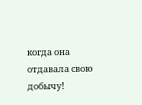когда она отдавала свою добычу!